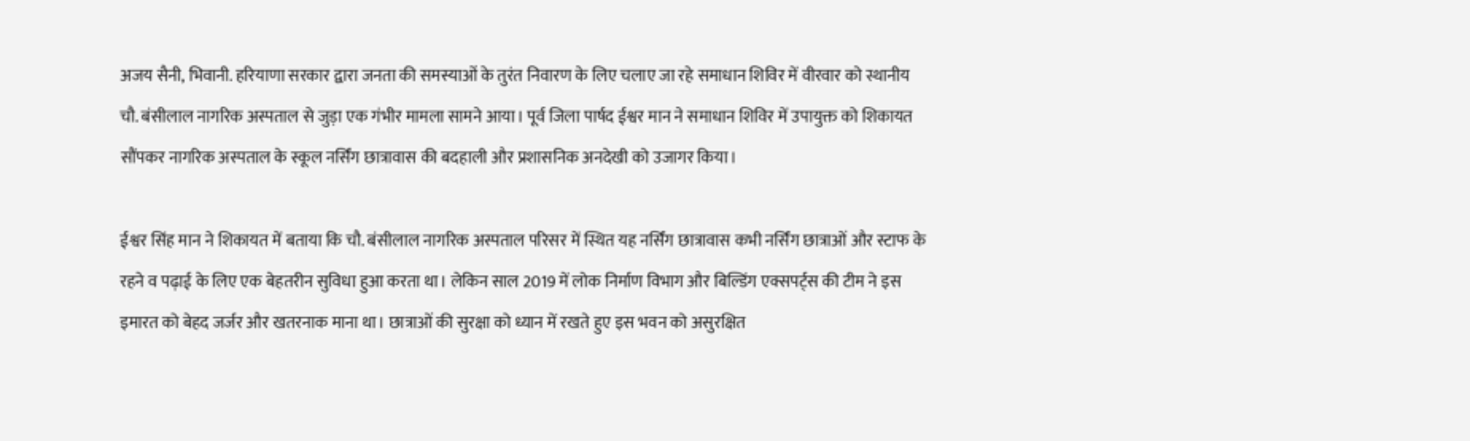अजय सैनी, भिवानी. हरियाणा सरकार द्वारा जनता की समस्याओं के तुरंत निवारण के लिए चलाए जा रहे समाधान शिविर में वीरवार को स्थानीय चौ. बंसीलाल नागरिक अस्पताल से जुड़ा एक गंभीर मामला सामने आया। पूर्व जिला पार्षद ईश्वर मान ने समाधान शिविर में उपायुक्त को शिकायत सौंपकर नागरिक अस्पताल के स्कूल नर्सिंग छात्रावास की बदहाली और प्रशासनिक अनदेखी को उजागर किया।

ईश्वर सिंह मान ने शिकायत में बताया कि चौ. बंसीलाल नागरिक अस्पताल परिसर में स्थित यह नर्सिंग छात्रावास कभी नर्सिंग छात्राओं और स्टाफ के रहने व पढ़ाई के लिए एक बेहतरीन सुविधा हुआ करता था। लेकिन साल 2019 में लोक निर्माण विभाग और बिल्डिंग एक्सपर्ट्स की टीम ने इस इमारत को बेहद जर्जर और खतरनाक माना था। छात्राओं की सुरक्षा को ध्यान में रखते हुए इस भवन को असुरक्षित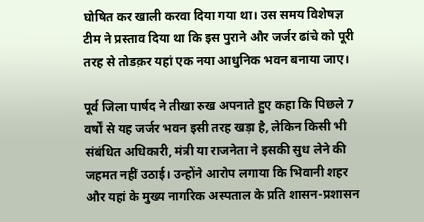घोषित कर खाली करवा दिया गया था। उस समय विशेषज्ञ टीम ने प्रस्ताव दिया था कि इस पुराने और जर्जर ढांचे को पूरी तरह से तोडक़र यहां एक नया आधुनिक भवन बनाया जाए।

पूर्व जिला पार्षद ने तीखा रुख अपनाते हुए कहा कि पिछले 7 वर्षों से यह जर्जर भवन इसी तरह खड़ा है, लेकिन किसी भी संबंधित अधिकारी, मंत्री या राजनेता ने इसकी सुध लेने की जहमत नहीं उठाई। उन्होंने आरोप लगाया कि भिवानी शहर और यहां के मुख्य नागरिक अस्पताल के प्रति शासन-प्रशासन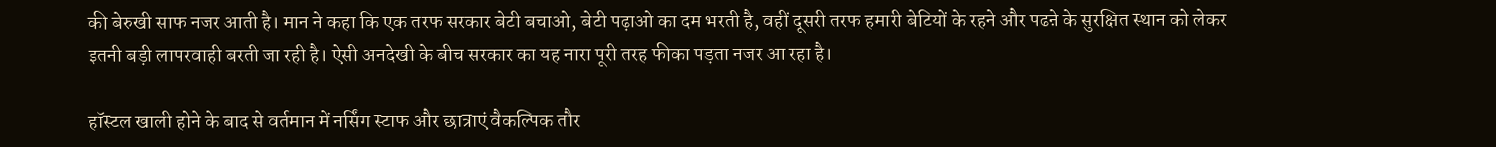की बेरुखी साफ नजर आती है। मान ने कहा कि एक तरफ सरकार बेटी बचाओ, बेटी पढ़ाओ का दम भरती है, वहीं दूसरी तरफ हमारी बेटियों के रहने और पढऩे के सुरक्षित स्थान को लेकर इतनी बड़ी लापरवाही बरती जा रही है। ऐसी अनदेखी के बीच सरकार का यह नारा पूरी तरह फीका पड़ता नजर आ रहा है।

हॉस्टल खाली होने के बाद से वर्तमान में नर्सिंग स्टाफ और छात्राएं वैकल्पिक तौर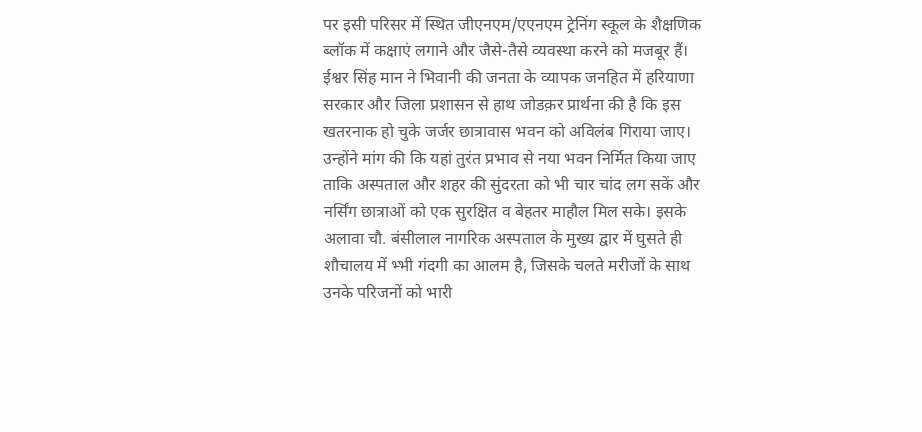पर इसी परिसर में स्थित जीएनएम/एएनएम ट्रेनिंग स्कूल के शैक्षणिक ब्लॉक में कक्षाएं लगाने और जैसे-तैसे व्यवस्था करने को मजबूर हैं। ईश्वर सिंह मान ने भिवानी की जनता के व्यापक जनहित में हरियाणा सरकार और जिला प्रशासन से हाथ जोडक़र प्रार्थना की है कि इस खतरनाक हो चुके जर्जर छात्रावास भवन को अविलंब गिराया जाए। उन्होंने मांग की कि यहां तुरंत प्रभाव से नया भवन निर्मित किया जाए ताकि अस्पताल और शहर की सुंदरता को भी चार चांद लग सकें और नर्सिंग छात्राओं को एक सुरक्षित व बेहतर माहौल मिल सके। इसके अलावा चौ. बंसीलाल नागरिक अस्पताल के मुख्य द्वार में घुसते ही शौचालय में भ्भी गंदगी का आलम है, जिसके चलते मरीजों के साथ उनके परिजनों को भारी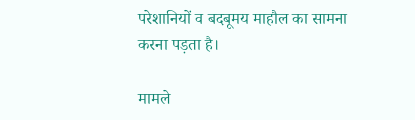परेशानियों व बदबूमय माहौल का सामना करना पड़ता है।

मामले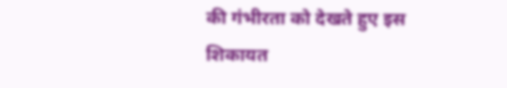की गंभीरता को देखते हुए इस शिकायत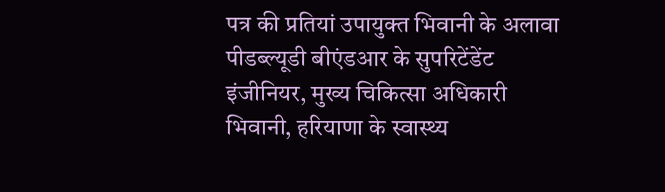पत्र की प्रतियां उपायुक्त भिवानी के अलावा पीडब्ल्यूडी बीएंडआर के सुपरिटेंडेंट इंजीनियर, मुख्य चिकित्सा अधिकारी भिवानी, हरियाणा के स्वास्थ्य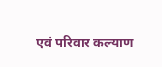एवं परिवार कल्याण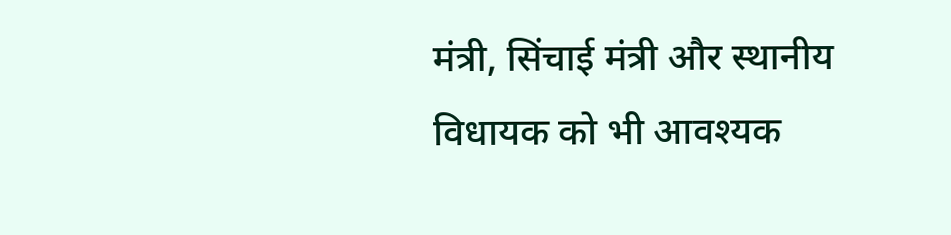मंत्री, सिंचाई मंत्री और स्थानीय विधायक को भी आवश्यक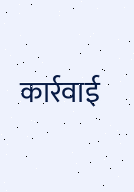कार्रवाई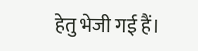हेतु भेजी गई हैं।